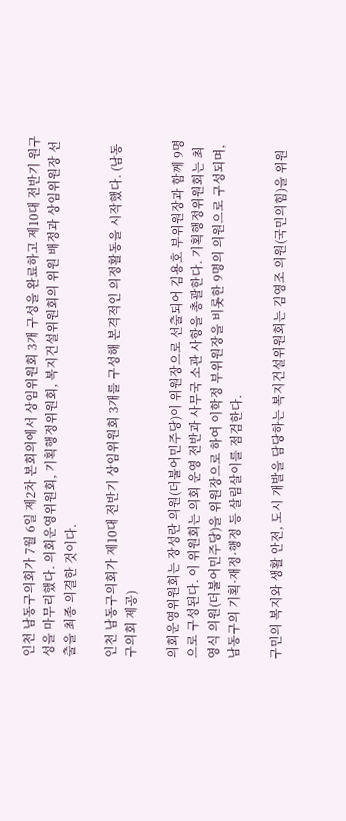인천 남동구의회가 7월 6일 제2차 본회의에서 상임위원회 3개 구성을 완료하고 제10대 전반기 원구성을 마무리했다. 의회운영위원회, 기획행정위원회, 복지건설위원회의 위원 배정과 상임위원장 선출을 최종 의결한 것이다.

인천 남동구의회가 제10대 전반기 상임위원회 3개를 구성해 본격적인 의정활동을 시작했다. (남동구의회 제공)

의회운영위원회는 장성란 의원(더불어민주당)이 위원장으로 선출되어 김용호 부위원장과 함께 9명으로 구성된다. 이 위원회는 의회 운영 전반과 사무국 소관 사항을 총괄한다. 기획행정위원회는 최영식 의원(더불어민주당)을 위원장으로 하여 이학정 부위원장을 비롯한 9명의 의원으로 구성되며, 남동구의 기획·재정·행정 등 살림살이를 점검한다.

구민의 복지와 생활 안전, 도시 개발을 담당하는 복지건설위원회는 김영조 의원(국민의힘)을 위원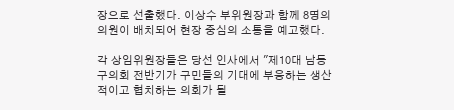장으로 선출했다. 이상수 부위원장과 함께 8명의 의원이 배치되어 현장 중심의 소통을 예고했다.

각 상임위원장들은 당선 인사에서 "제10대 남동구의회 전반기가 구민들의 기대에 부응하는 생산적이고 협치하는 의회가 될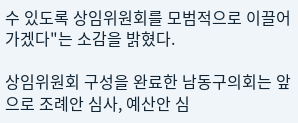수 있도록 상임위원회를 모범적으로 이끌어가겠다"는 소감을 밝혔다.

상임위원회 구성을 완료한 남동구의회는 앞으로 조례안 심사, 예산안 심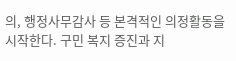의, 행정사무감사 등 본격적인 의정활동을 시작한다. 구민 복지 증진과 지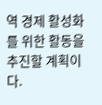역 경제 활성화를 위한 활동을 추진할 계획이다.